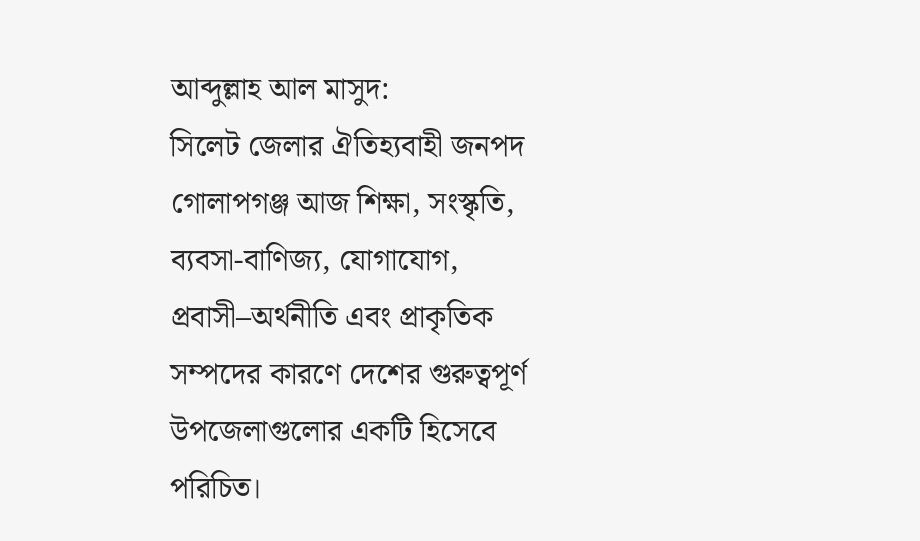আব্দুল্লাহ আল মাসুদ:
সিলেট জেলার ঐতিহ্যবাহী জনপদ গোলাপগঞ্জ আজ শিক্ষা, সংস্কৃতি, ব্যবসা-বাণিজ্য, যোগাযোগ, প্রবাসী–অর্থনীতি এবং প্রাকৃতিক সম্পদের কারণে দেশের গুরুত্বপূর্ণ উপজেলাগুলোর একটি হিসেবে পরিচিত।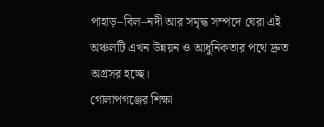পাহাড়–বিল–নদী আর সমৃদ্ধ সম্পদে ঘেরা এই অঞ্চলটি এখন উন্নয়ন ও আধুনিকতার পথে দ্রুত অগ্রসর হচ্ছে।
গোলাপগঞ্জের শিক্ষা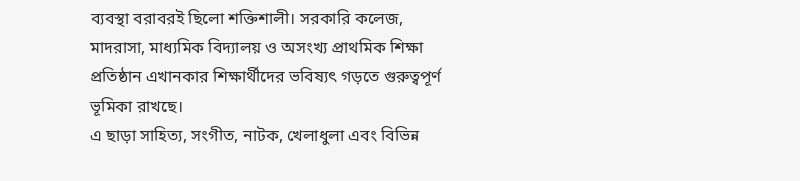ব্যবস্থা বরাবরই ছিলো শক্তিশালী। সরকারি কলেজ, মাদরাসা, মাধ্যমিক বিদ্যালয় ও অসংখ্য প্রাথমিক শিক্ষা প্রতিষ্ঠান এখানকার শিক্ষার্থীদের ভবিষ্যৎ গড়তে গুরুত্বপূর্ণ ভূমিকা রাখছে।
এ ছাড়া সাহিত্য, সংগীত, নাটক, খেলাধুলা এবং বিভিন্ন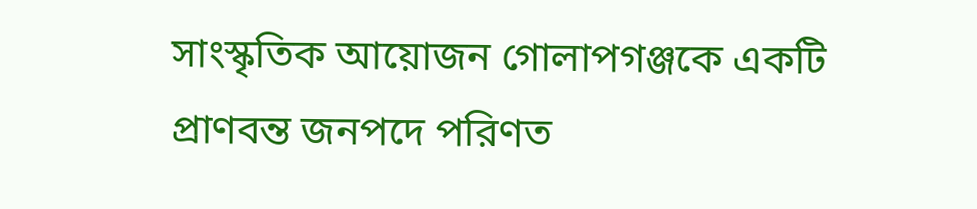সাংস্কৃতিক আয়োজন গোলাপগঞ্জকে একটি প্রাণবন্ত জনপদে পরিণত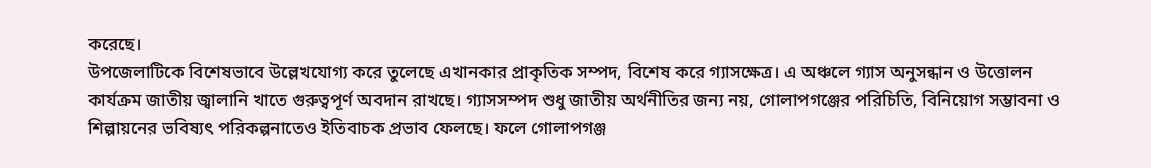করেছে।
উপজেলাটিকে বিশেষভাবে উল্লেখযোগ্য করে তুলেছে এখানকার প্রাকৃতিক সম্পদ, বিশেষ করে গ্যাসক্ষেত্র। এ অঞ্চলে গ্যাস অনুসন্ধান ও উত্তোলন কার্যক্রম জাতীয় জ্বালানি খাতে গুরুত্বপূর্ণ অবদান রাখছে। গ্যাসসম্পদ শুধু জাতীয় অর্থনীতির জন্য নয়, গোলাপগঞ্জের পরিচিতি, বিনিয়োগ সম্ভাবনা ও শিল্পায়নের ভবিষ্যৎ পরিকল্পনাতেও ইতিবাচক প্রভাব ফেলছে। ফলে গোলাপগঞ্জ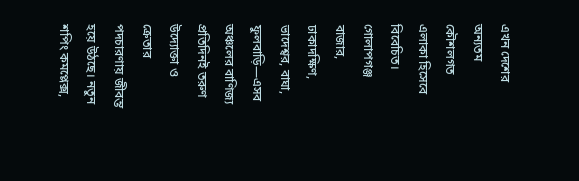এখন দেশের অন্যতম কৌশলগত এলাকা হিসেবে বিবেচিত।
গোলাপগঞ্জ বাজার, ঢাকাদক্ষিণ, ভাদেশ্বর, বাঘা, ফুলবাড়ি—এসব অঞ্চলের বাণিজ্য প্রতিদিনই তরুণ উদ্যোক্তা ও ক্রেতার পদচারণায় জীবন্ত হয়ে উঠছে। নতুন শপিং কমপ্লেক্স,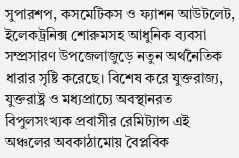সুপারশপ, কসমেটিকস ও ফ্যাশন আউটলেট, ইলেকট্রনিক্স শোরুমসহ আধুনিক ব্যবসা সম্প্রসারণ উপজেলাজুড়ে নতুন অর্থনৈতিক ধারার সৃষ্টি করেছে। বিশেষ করে যুক্তরাজ্য, যুক্তরাষ্ট্র ও মধ্যপ্রাচ্যে অবস্থানরত বিপুলসংখ্যক প্রবাসীর রেমিট্যান্স এই অঞ্চলের অবকাঠামোয় বৈপ্লবিক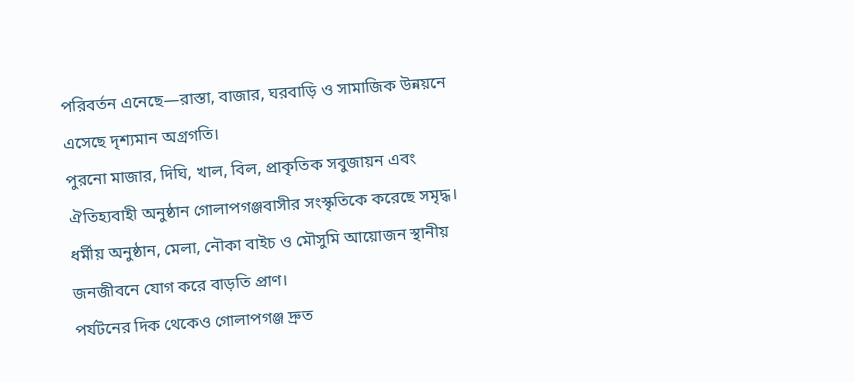পরিবর্তন এনেছে—রাস্তা, বাজার, ঘরবাড়ি ও সামাজিক উন্নয়নে এসেছে দৃশ্যমান অগ্রগতি।
পুরনো মাজার, দিঘি, খাল, বিল, প্রাকৃতিক সবুজায়ন এবং ঐতিহ্যবাহী অনুষ্ঠান গোলাপগঞ্জবাসীর সংস্কৃতিকে করেছে সমৃদ্ধ। ধর্মীয় অনুষ্ঠান, মেলা, নৌকা বাইচ ও মৌসুমি আয়োজন স্থানীয় জনজীবনে যোগ করে বাড়তি প্রাণ।
পর্যটনের দিক থেকেও গোলাপগঞ্জ দ্রুত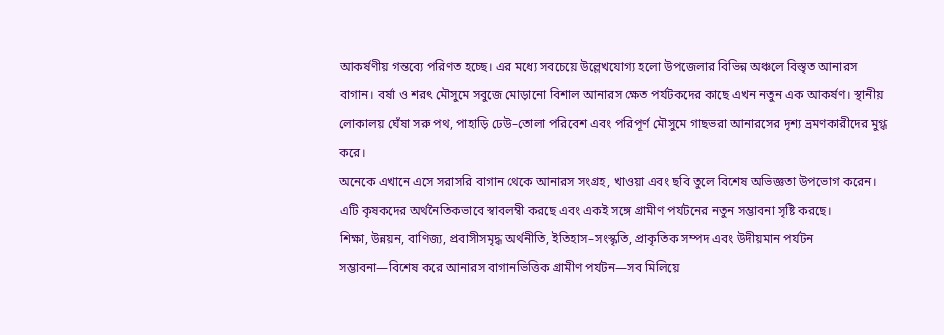আকর্ষণীয় গন্তব্যে পরিণত হচ্ছে। এর মধ্যে সবচেয়ে উল্লেখযোগ্য হলো উপজেলার বিভিন্ন অঞ্চলে বিস্তৃত আনারস বাগান। বর্ষা ও শরৎ মৌসুমে সবুজে মোড়ানো বিশাল আনারস ক্ষেত পর্যটকদের কাছে এখন নতুন এক আকর্ষণ। স্থানীয় লোকালয় ঘেঁষা সরু পথ, পাহাড়ি ঢেউ–তোলা পরিবেশ এবং পরিপূর্ণ মৌসুমে গাছভরা আনারসের দৃশ্য ভ্রমণকারীদের মুগ্ধ করে।
অনেকে এখানে এসে সরাসরি বাগান থেকে আনারস সংগ্রহ, খাওয়া এবং ছবি তুলে বিশেষ অভিজ্ঞতা উপভোগ করেন। এটি কৃষকদের অর্থনৈতিকভাবে স্বাবলম্বী করছে এবং একই সঙ্গে গ্রামীণ পর্যটনের নতুন সম্ভাবনা সৃষ্টি করছে।
শিক্ষা, উন্নয়ন, বাণিজ্য, প্রবাসীসমৃদ্ধ অর্থনীতি, ইতিহাস–সংস্কৃতি, প্রাকৃতিক সম্পদ এবং উদীয়মান পর্যটন সম্ভাবনা—বিশেষ করে আনারস বাগানভিত্তিক গ্রামীণ পর্যটন—সব মিলিয়ে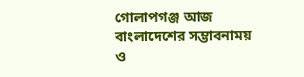গোলাপগঞ্জ আজ বাংলাদেশের সম্ভাবনাময় ও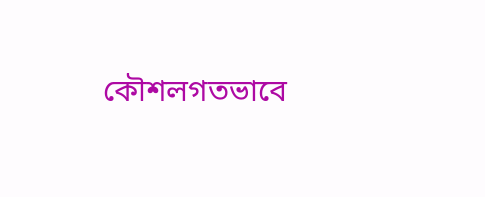কৌশলগতভাবে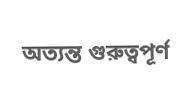অত্যন্ত গুরুত্বপূর্ণ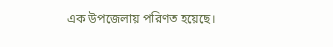এক উপজেলায় পরিণত হয়েছে।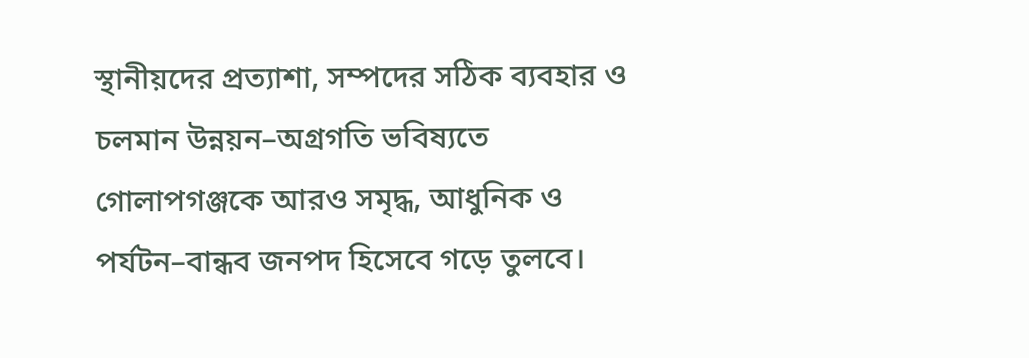স্থানীয়দের প্রত্যাশা, সম্পদের সঠিক ব্যবহার ও চলমান উন্নয়ন–অগ্রগতি ভবিষ্যতে গোলাপগঞ্জকে আরও সমৃদ্ধ, আধুনিক ও পর্যটন–বান্ধব জনপদ হিসেবে গড়ে তুলবে।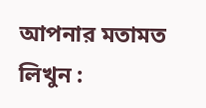আপনার মতামত লিখুন :